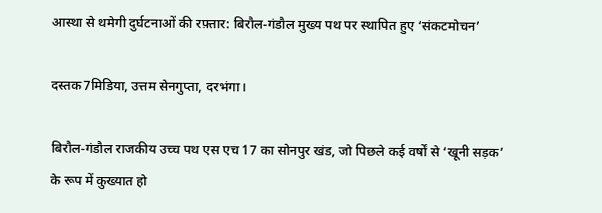आस्था से थमेगी दुर्घटनाओं की रफ़्तार: बिरौल-गंडौल मुख्य पथ पर स्थापित हुए ‘संकटमोचन’

दस्तक7मिडिया, उत्तम सेनगुप्ता, दरभंगा।

बिरौल-गंडौल राजकीय उच्च पथ एस एच 17 का सोनपुर खंड, जो पिछले कई वर्षों से ‘खूनी सड़क’ के रूप में कुख्यात हो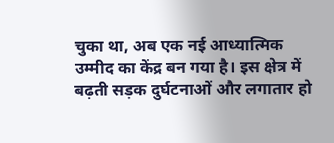चुका था, अब एक नई आध्यात्मिक उम्मीद का केंद्र बन गया है। इस क्षेत्र में बढ़ती सड़क दुर्घटनाओं और लगातार हो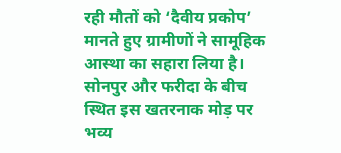रही मौतों को ‘दैवीय प्रकोप’ मानते हुए ग्रामीणों ने सामूहिक आस्था का सहारा लिया है। सोनपुर और फरीदा के बीच स्थित इस खतरनाक मोड़ पर भव्य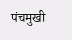पंचमुखी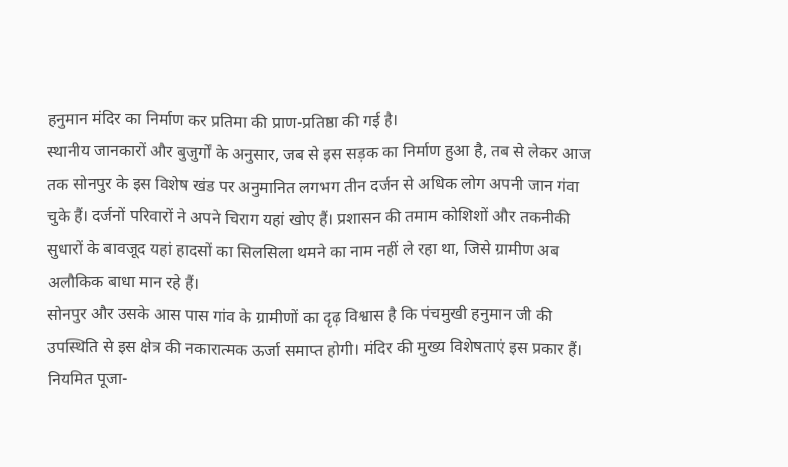हनुमान मंदिर का निर्माण कर प्रतिमा की प्राण-प्रतिष्ठा की गई है।
स्थानीय जानकारों और बुजुर्गों के अनुसार, जब से इस सड़क का निर्माण हुआ है, तब से लेकर आज तक सोनपुर के इस विशेष खंड पर अनुमानित लगभग तीन दर्जन से अधिक लोग अपनी जान गंवा चुके हैं। दर्जनों परिवारों ने अपने चिराग यहां खोए हैं। प्रशासन की तमाम कोशिशों और तकनीकी सुधारों के बावजूद यहां हादसों का सिलसिला थमने का नाम नहीं ले रहा था, जिसे ग्रामीण अब अलौकिक बाधा मान रहे हैं।
सोनपुर और उसके आस पास गांव के ग्रामीणों का दृढ़ विश्वास है कि पंचमुखी हनुमान जी की उपस्थिति से इस क्षेत्र की नकारात्मक ऊर्जा समाप्त होगी। मंदिर की मुख्य विशेषताएं इस प्रकार हैं। नियमित पूजा-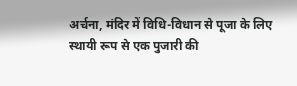अर्चना, मंदिर में विधि-विधान से पूजा के लिए स्थायी रूप से एक पुजारी की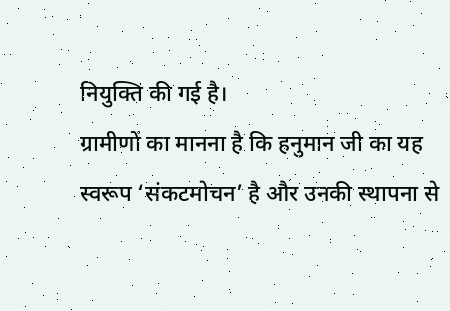नियुक्ति की गई है।
ग्रामीणों का मानना है कि हनुमान जी का यह स्वरूप ‘संकटमोचन’ है और उनकी स्थापना से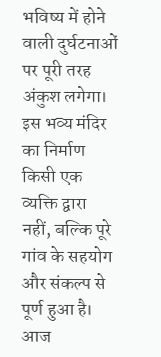भविष्य में होने वाली दुर्घटनाओं पर पूरी तरह अंकुश लगेगा।
इस भव्य मंदिर का निर्माण किसी एक व्यक्ति द्वारा नहीं, बल्कि पूरे गांव के सहयोग और संकल्प से पूर्ण हुआ है।
आज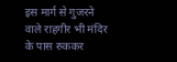इस मार्ग से गुजरने वाले राहगीर भी मंदिर के पास रुककर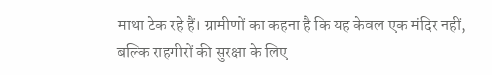माथा टेक रहे हैं। ग्रामीणों का कहना है कि यह केवल एक मंदिर नहीं, बल्कि राहगीरों की सुरक्षा के लिए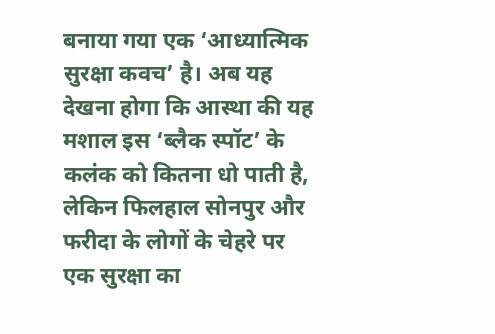बनाया गया एक ‘आध्यात्मिक सुरक्षा कवच’ है। अब यह देखना होगा कि आस्था की यह मशाल इस ‘ब्लैक स्पॉट’ के कलंक को कितना धो पाती है, लेकिन फिलहाल सोनपुर और फरीदा के लोगों के चेहरे पर एक सुरक्षा का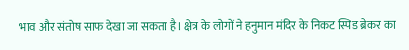भाव और संतोष साफ देखा जा सकता है। क्षेत्र के लोगों ने हनुमान मंदिर के निकट स्पिड ब्रेकर का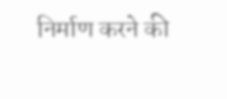निर्माण करने की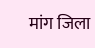मांग जिला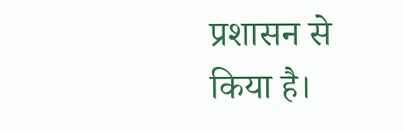प्रशासन से किया है।